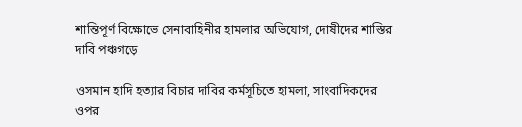শান্তিপূর্ণ বিক্ষোভে সেনাবাহিনীর হামলার অভিযোগ, দোষীদের শাস্তির দাবি পঞ্চগড়ে

ওসমান হাদি হত্যার বিচার দাবির কর্মসূচিতে হামলা, সাংবাদিকদের ওপর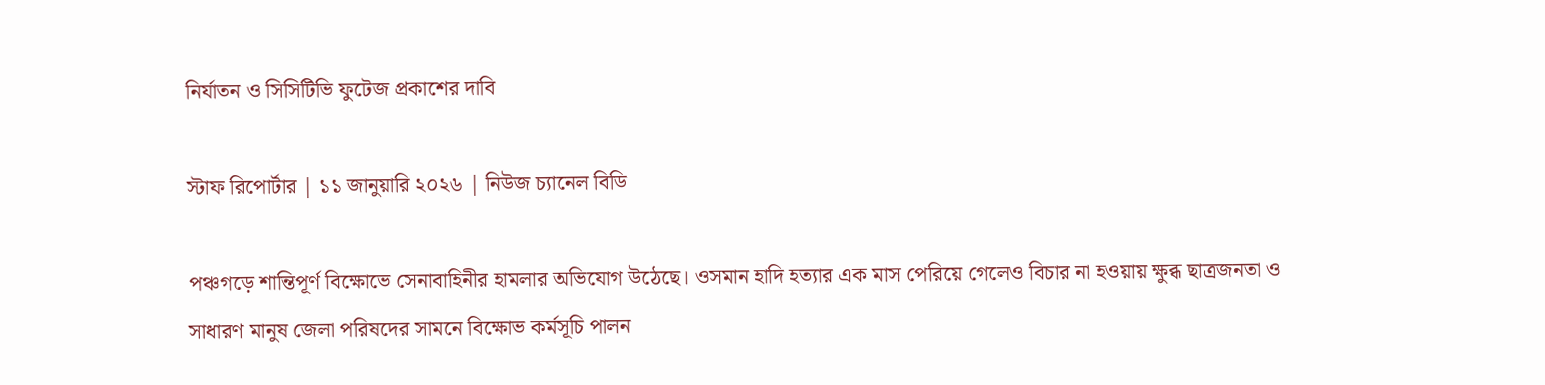নির্যাতন ও সিসিটিভি ফুটেজ প্রকাশের দাবি

স্টাফ রিপোর্টার | ১১ জানুয়ারি ২০২৬ | নিউজ চ্যানেল বিডি

পঞ্চগড়ে শান্তিপূর্ণ বিক্ষোভে সেনাবাহিনীর হামলার অভিযোগ উঠেছে। ওসমান হাদি হত্যার এক মাস পেরিয়ে গেলেও বিচার না হওয়ায় ক্ষুব্ধ ছাত্রজনতা ও সাধারণ মানুষ জেলা পরিষদের সামনে বিক্ষোভ কর্মসূচি পালন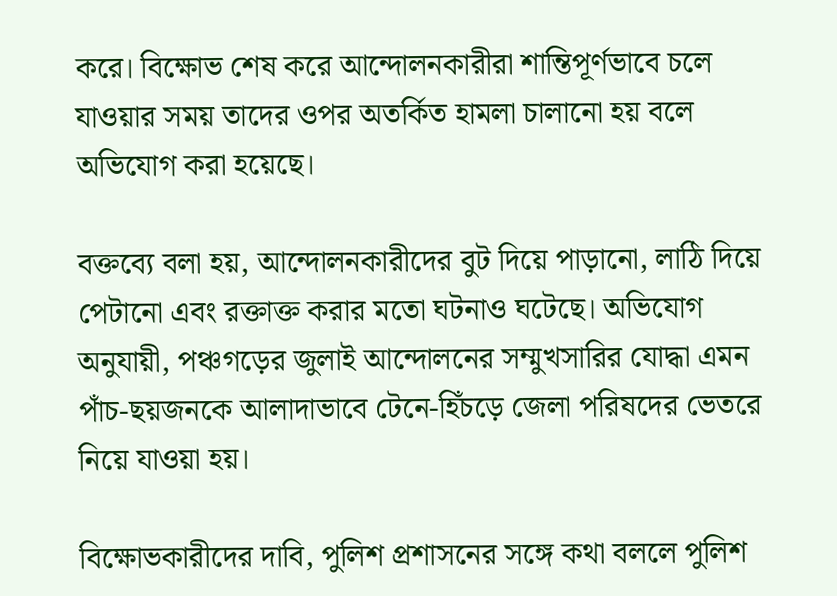করে। বিক্ষোভ শেষ করে আন্দোলনকারীরা শান্তিপূর্ণভাবে চলে যাওয়ার সময় তাদের ওপর অতর্কিত হামলা চালানো হয় বলে অভিযোগ করা হয়েছে।

বক্তব্যে বলা হয়, আন্দোলনকারীদের বুট দিয়ে পাড়ানো, লাঠি দিয়ে পেটানো এবং রক্তাক্ত করার মতো ঘটনাও ঘটেছে। অভিযোগ অনুযায়ী, পঞ্চগড়ের জুলাই আন্দোলনের সম্মুখসারির যোদ্ধা এমন পাঁচ-ছয়জনকে আলাদাভাবে টেনে-হিঁচড়ে জেলা পরিষদের ভেতরে নিয়ে যাওয়া হয়।

বিক্ষোভকারীদের দাবি, পুলিশ প্রশাসনের সঙ্গে কথা বললে পুলিশ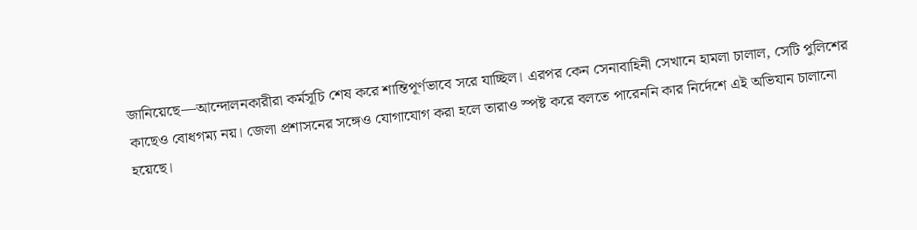জানিয়েছে—আন্দোলনকারীরা কর্মসূচি শেষ করে শান্তিপূর্ণভাবে সরে যাচ্ছিল। এরপর কেন সেনাবাহিনী সেখানে হামলা চালাল, সেটি পুলিশের কাছেও বোধগম্য নয়। জেলা প্রশাসনের সঙ্গেও যোগাযোগ করা হলে তারাও স্পষ্ট করে বলতে পারেননি কার নির্দেশে এই অভিযান চালানো হয়েছে।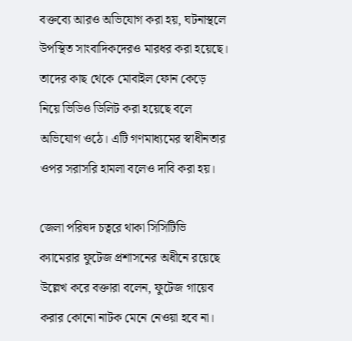বক্তব্যে আরও অভিযোগ করা হয়, ঘটনাস্থলে উপস্থিত সাংবাদিকদেরও মারধর করা হয়েছে। তাদের কাছ থেকে মোবাইল ফোন কেড়ে নিয়ে ভিডিও ডিলিট করা হয়েছে বলে অভিযোগ ওঠে। এটি গণমাধ্যমের স্বাধীনতার ওপর সরাসরি হামলা বলেও দাবি করা হয়।

জেলা পরিষদ চত্বরে থাকা সিসিটিভি ক্যামেরার ফুটেজ প্রশাসনের অধীনে রয়েছে উল্লেখ করে বক্তারা বলেন, ফুটেজ গায়েব করার কোনো নাটক মেনে নেওয়া হবে না।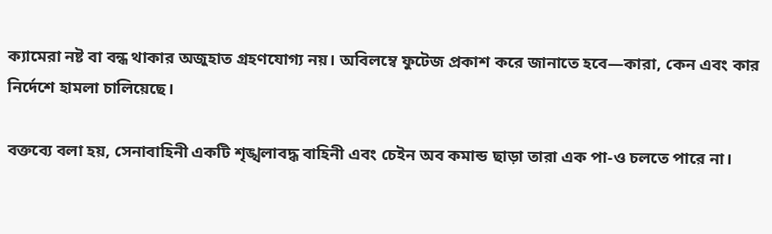ক্যামেরা নষ্ট বা বন্ধ থাকার অজুহাত গ্রহণযোগ্য নয়। অবিলম্বে ফুটেজ প্রকাশ করে জানাতে হবে—কারা, কেন এবং কার নির্দেশে হামলা চালিয়েছে।

বক্তব্যে বলা হয়, সেনাবাহিনী একটি শৃঙ্খলাবদ্ধ বাহিনী এবং চেইন অব কমান্ড ছাড়া তারা এক পা-ও চলতে পারে না।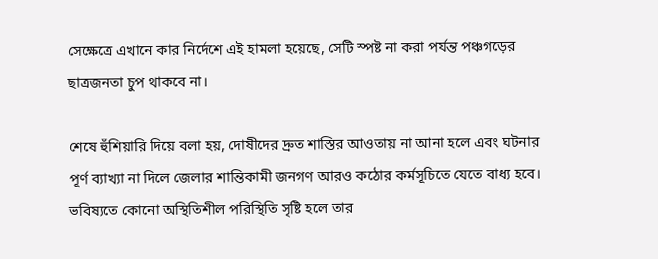সেক্ষেত্রে এখানে কার নির্দেশে এই হামলা হয়েছে, সেটি স্পষ্ট না করা পর্যন্ত পঞ্চগড়ের ছাত্রজনতা চুপ থাকবে না।

শেষে হুঁশিয়ারি দিয়ে বলা হয়, দোষীদের দ্রুত শাস্তির আওতায় না আনা হলে এবং ঘটনার পূর্ণ ব্যাখ্যা না দিলে জেলার শান্তিকামী জনগণ আরও কঠোর কর্মসূচিতে যেতে বাধ্য হবে। ভবিষ্যতে কোনো অস্থিতিশীল পরিস্থিতি সৃষ্টি হলে তার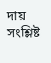দায় সংশ্লিষ্ট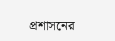প্রশাসনের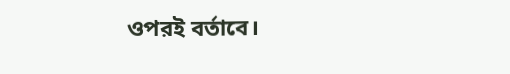ওপরই বর্তাবে।